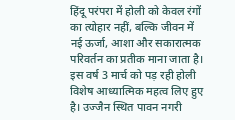हिंदू परंपरा में होली को केवल रंगों का त्योहार नहीं, बल्कि जीवन में नई ऊर्जा, आशा और सकारात्मक परिवर्तन का प्रतीक माना जाता है। इस वर्ष 3 मार्च को पड़ रही होली विशेष आध्यात्मिक महत्व लिए हुए है। उज्जैन स्थित पावन नगरी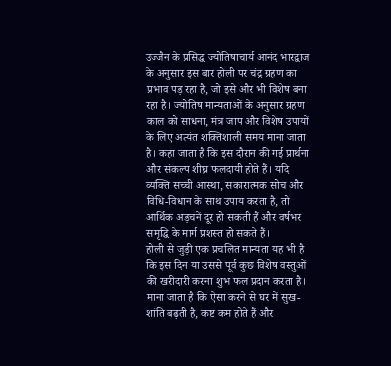उज्जैन के प्रसिद्ध ज्योतिषाचार्य आनंद भारद्वाज के अनुसार इस बार होली पर चंद्र ग्रहण का प्रभाव पड़ रहा है, जो इसे और भी विशेष बना रहा है। ज्योतिष मान्यताओं के अनुसार ग्रहण काल को साधना, मंत्र जाप और विशेष उपायों के लिए अत्यंत शक्तिशाली समय माना जाता है। कहा जाता है कि इस दौरान की गई प्रार्थना और संकल्प शीघ्र फलदायी होते हैं। यदि व्यक्ति सच्ची आस्था, सकारात्मक सोच और विधि-विधान के साथ उपाय करता है, तो आर्थिक अड़चनें दूर हो सकती हैं और वर्षभर समृद्धि के मार्ग प्रशस्त हो सकते हैं।
होली से जुड़ी एक प्रचलित मान्यता यह भी है कि इस दिन या उससे पूर्व कुछ विशेष वस्तुओं की खरीदारी करना शुभ फल प्रदान करता है। माना जाता है कि ऐसा करने से घर में सुख-शांति बढ़ती है, कष्ट कम होते हैं और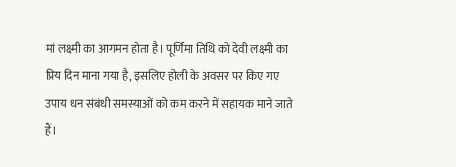मां लक्ष्मी का आगमन होता है। पूर्णिमा तिथि को देवी लक्ष्मी का प्रिय दिन माना गया है, इसलिए होली के अवसर पर किए गए उपाय धन संबंधी समस्याओं को कम करने में सहायक माने जाते हैं।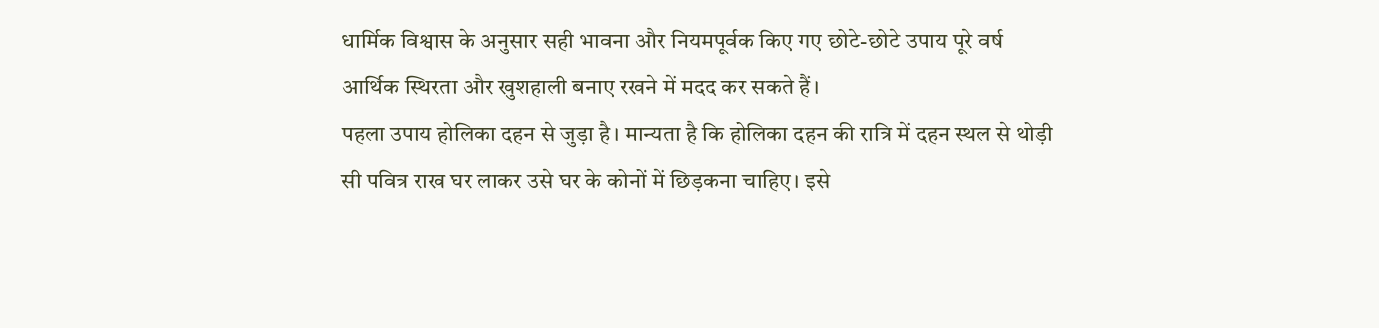धार्मिक विश्वास के अनुसार सही भावना और नियमपूर्वक किए गए छोटे-छोटे उपाय पूरे वर्ष आर्थिक स्थिरता और खुशहाली बनाए रखने में मदद कर सकते हैं।
पहला उपाय होलिका दहन से जुड़ा है। मान्यता है कि होलिका दहन की रात्रि में दहन स्थल से थोड़ी सी पवित्र राख घर लाकर उसे घर के कोनों में छिड़कना चाहिए। इसे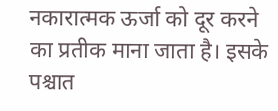नकारात्मक ऊर्जा को दूर करने का प्रतीक माना जाता है। इसके पश्चात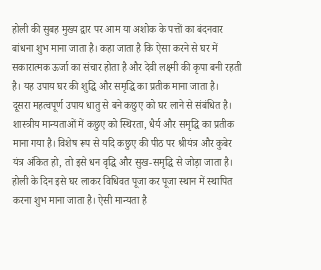होली की सुबह मुख्य द्वार पर आम या अशोक के पत्तों का बंदनवार बांधना शुभ माना जाता है। कहा जाता है कि ऐसा करने से घर में सकारात्मक ऊर्जा का संचार होता है और देवी लक्ष्मी की कृपा बनी रहती है। यह उपाय घर की शुद्धि और समृद्धि का प्रतीक माना जाता है।
दूसरा महत्वपूर्ण उपाय धातु से बने कछुए को घर लाने से संबंधित है। शास्त्रीय मान्यताओं में कछुए को स्थिरता, धैर्य और समृद्धि का प्रतीक माना गया है। विशेष रूप से यदि कछुए की पीठ पर श्रीयंत्र और कुबेर यंत्र अंकित हो, तो इसे धन वृद्धि और सुख-समृद्धि से जोड़ा जाता है। होली के दिन इसे घर लाकर विधिवत पूजा कर पूजा स्थान में स्थापित करना शुभ माना जाता है। ऐसी मान्यता है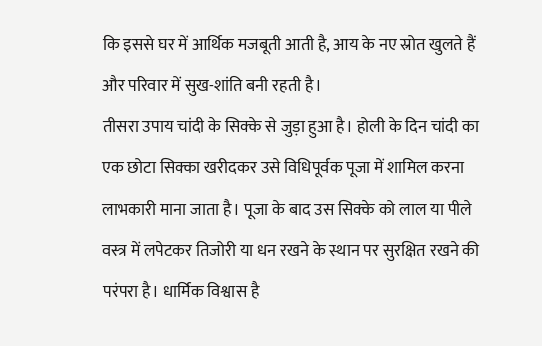कि इससे घर में आर्थिक मजबूती आती है, आय के नए स्रोत खुलते हैं और परिवार में सुख-शांति बनी रहती है।
तीसरा उपाय चांदी के सिक्के से जुड़ा हुआ है। होली के दिन चांदी का एक छोटा सिक्का खरीदकर उसे विधिपूर्वक पूजा में शामिल करना लाभकारी माना जाता है। पूजा के बाद उस सिक्के को लाल या पीले वस्त्र में लपेटकर तिजोरी या धन रखने के स्थान पर सुरक्षित रखने की परंपरा है। धार्मिक विश्वास है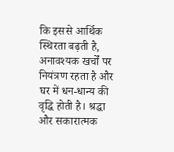कि इससे आर्थिक स्थिरता बढ़ती है, अनावश्यक खर्चों पर नियंत्रण रहता है और घर में धन-धान्य की वृद्धि होती है। श्रद्धा और सकारात्मक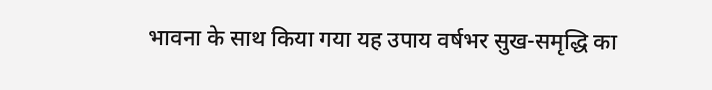भावना के साथ किया गया यह उपाय वर्षभर सुख-समृद्धि का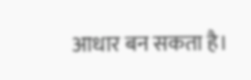आधार बन सकता है।